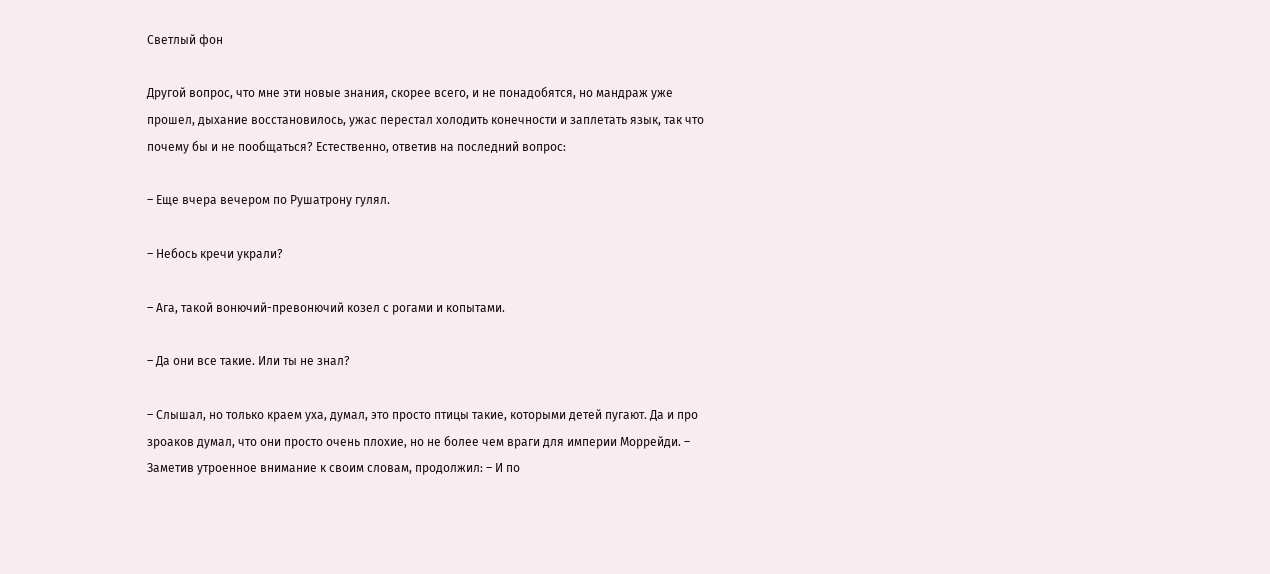Светлый фон

Другой вопрос, что мне эти новые знания, скорее всего, и не понадобятся, но мандраж уже прошел, дыхание восстановилось, ужас перестал холодить конечности и заплетать язык, так что почему бы и не пообщаться? Естественно, ответив на последний вопрос:

– Еще вчера вечером по Рушатрону гулял.

– Небось кречи украли?

– Ага, такой вонючий-превонючий козел с рогами и копытами.

– Да они все такие. Или ты не знал?

– Слышал, но только краем уха, думал, это просто птицы такие, которыми детей пугают. Да и про зроаков думал, что они просто очень плохие, но не более чем враги для империи Моррейди. – Заметив утроенное внимание к своим словам, продолжил: – И по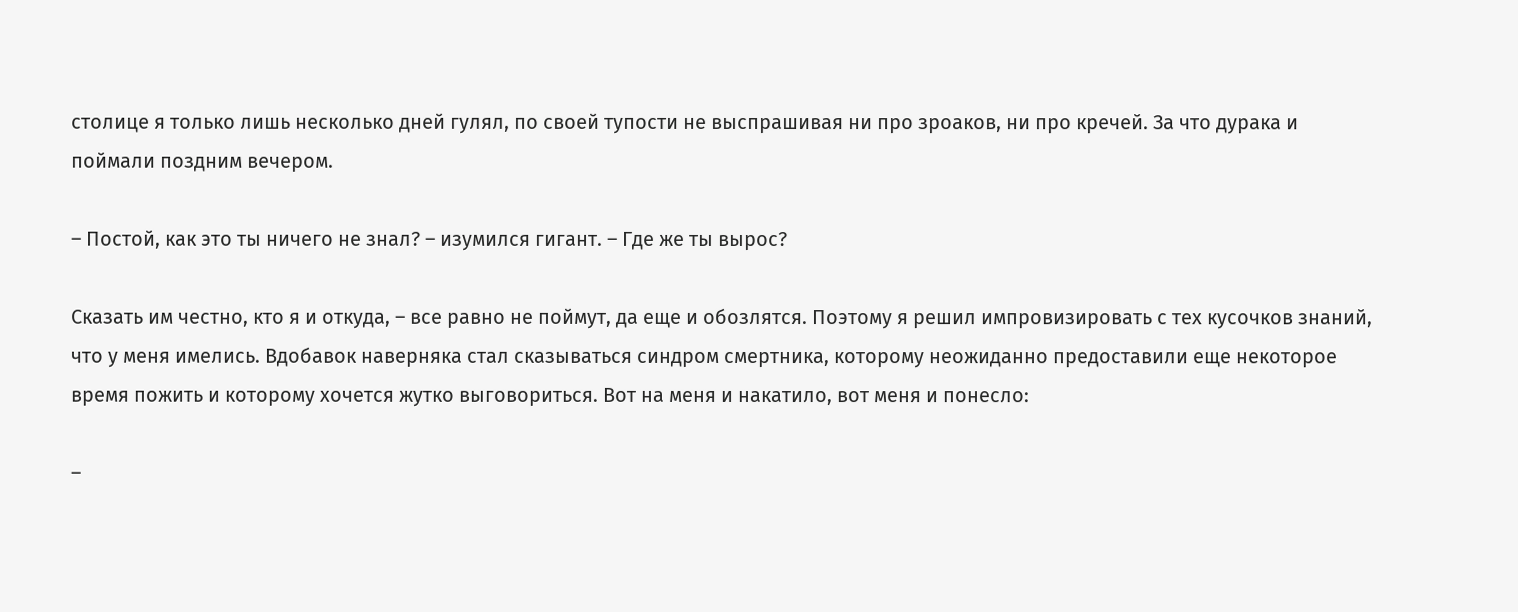столице я только лишь несколько дней гулял, по своей тупости не выспрашивая ни про зроаков, ни про кречей. За что дурака и поймали поздним вечером.

– Постой, как это ты ничего не знал? – изумился гигант. – Где же ты вырос?

Сказать им честно, кто я и откуда, – все равно не поймут, да еще и обозлятся. Поэтому я решил импровизировать с тех кусочков знаний, что у меня имелись. Вдобавок наверняка стал сказываться синдром смертника, которому неожиданно предоставили еще некоторое время пожить и которому хочется жутко выговориться. Вот на меня и накатило, вот меня и понесло:

–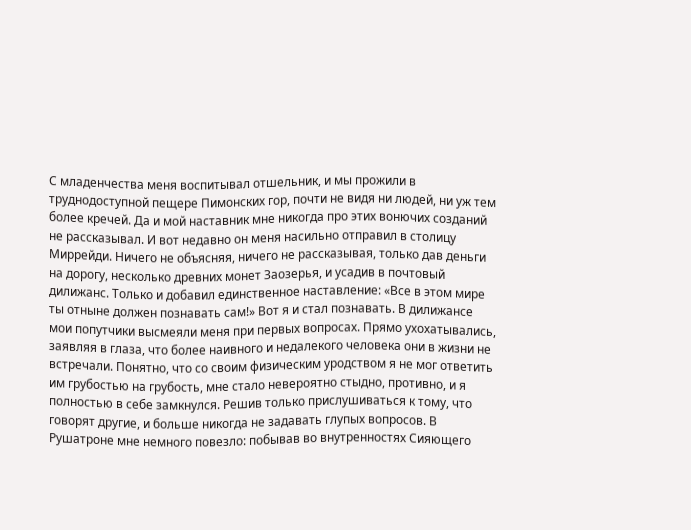С младенчества меня воспитывал отшельник, и мы прожили в труднодоступной пещере Пимонских гор, почти не видя ни людей, ни уж тем более кречей. Да и мой наставник мне никогда про этих вонючих созданий не рассказывал. И вот недавно он меня насильно отправил в столицу Миррейди. Ничего не объясняя, ничего не рассказывая, только дав деньги на дорогу, несколько древних монет Заозерья, и усадив в почтовый дилижанс. Только и добавил единственное наставление: «Все в этом мире ты отныне должен познавать сам!» Вот я и стал познавать. В дилижансе мои попутчики высмеяли меня при первых вопросах. Прямо ухохатывались, заявляя в глаза, что более наивного и недалекого человека они в жизни не встречали. Понятно, что со своим физическим уродством я не мог ответить им грубостью на грубость, мне стало невероятно стыдно, противно, и я полностью в себе замкнулся. Решив только прислушиваться к тому, что говорят другие, и больше никогда не задавать глупых вопросов. В Рушатроне мне немного повезло: побывав во внутренностях Сияющего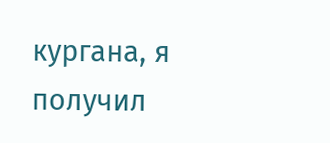кургана, я получил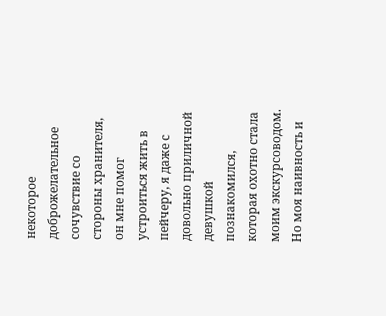некоторое доброжелательное сочувствие со стороны хранителя, он мне помог устроиться жить в пейчеру, я даже с довольно приличной девушкой познакомился, которая охотно стала моим экскурсоводом. Но моя наивность и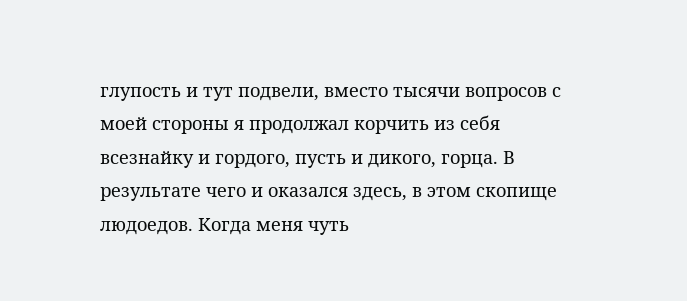глупость и тут подвели, вместо тысячи вопросов с моей стороны я продолжал корчить из себя всезнайку и гордого, пусть и дикого, горца. В результате чего и оказался здесь, в этом скопище людоедов. Когда меня чуть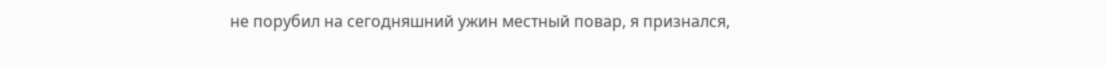не порубил на сегодняшний ужин местный повар, я признался,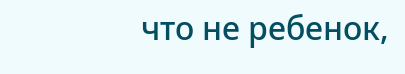что не ребенок,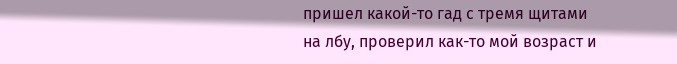пришел какой-то гад с тремя щитами на лбу, проверил как-то мой возраст и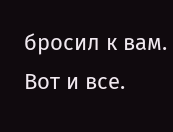бросил к вам. Вот и все.